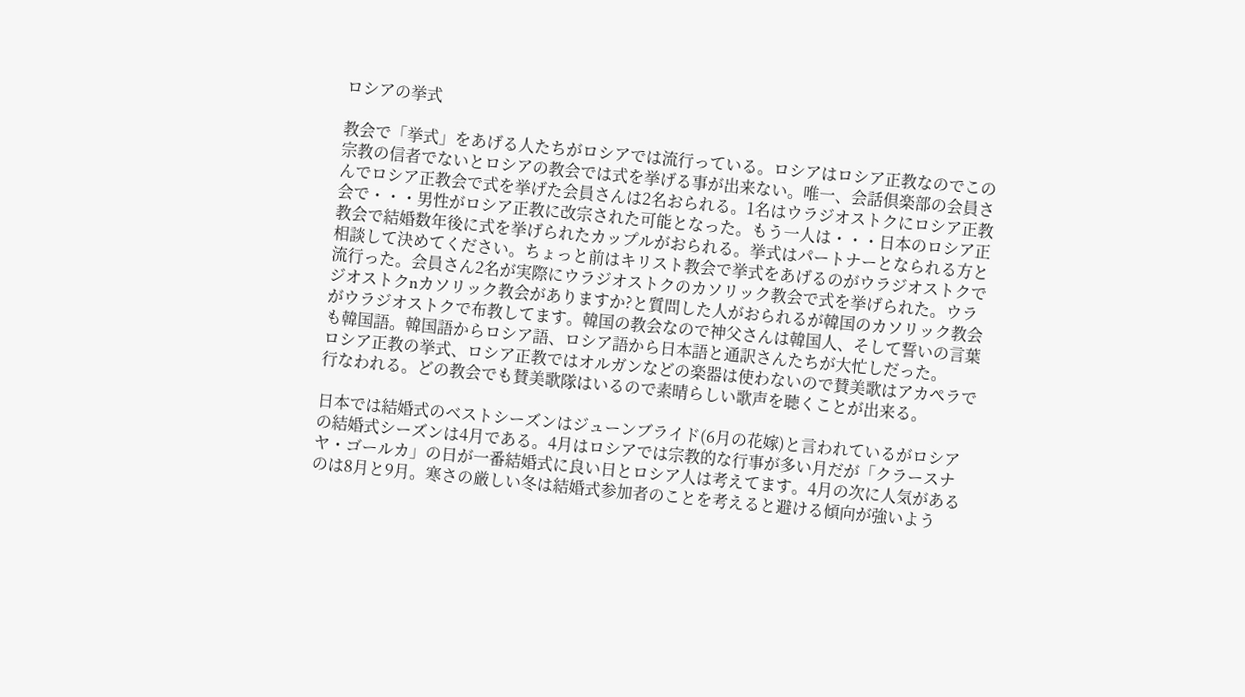ロシアの挙式

教会で「挙式」をあげる人たちがロシアでは流行っている。ロシアはロシア正教なのでこの宗教の信者でないとロシアの教会では式を挙げる事が出来ない。唯一、会話倶楽部の会員さんでロシア正教会で式を挙げた会員さんは2名おられる。1名はウラジオストクにロシア正教会で・・・男性がロシア正教に改宗された可能となった。もう一人は・・・日本のロシア正教会で結婚数年後に式を挙げられたカップルがおられる。挙式はパートナーとなられる方と相談して決めてください。ちょっと前はキリスト教会で挙式をあげるのがウラジオストクで流行った。会員さん2名が実際にウラジオストクのカソリック教会で式を挙げられた。ウラジオストクnカソリック教会がありますか?と質問した人がおられるが韓国のカソリック教会がウラジオストクで布教してます。韓国の教会なので神父さんは韓国人、そして誓いの言葉も韓国語。韓国語からロシア語、ロシア語から日本語と通訳さんたちが大忙しだった。
ロシア正教の挙式、ロシア正教ではオルガンなどの楽器は使わないので賛美歌はアカペラで行なわれる。どの教会でも賛美歌隊はいるので素晴らしい歌声を聴くことが出来る。

日本では結婚式のベストシーズンはジューンブライド(6月の花嫁)と言われているがロシアの結婚式シーズンは4月である。4月はロシアでは宗教的な行事が多い月だが「クラースナヤ・ゴールカ」の日が一番結婚式に良い日とロシア人は考えてます。4月の次に人気があるのは8月と9月。寒さの厳しい冬は結婚式参加者のことを考えると避ける傾向が強いよう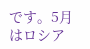です。5月はロシア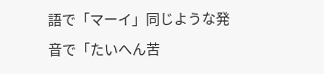語で「マーイ」同じような発音で「たいへん苦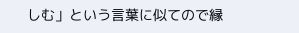しむ」という言葉に似てので縁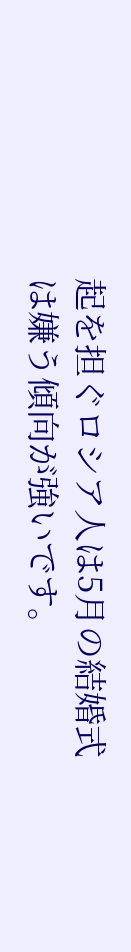起を担ぐロシア人は5月の結婚式は嫌う傾向が強いです。